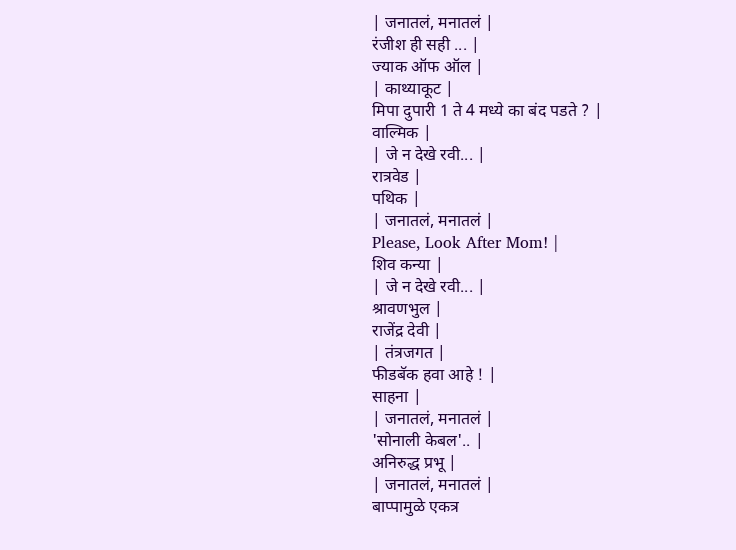| जनातलं, मनातलं |
रंजीश ही सही ... |
ज्याक ऑफ ऑल |
| काथ्याकूट |
मिपा दुपारी 1 ते 4 मध्ये का बंद पडते ? |
वाल्मिक |
| जे न देखे रवी... |
रात्रवेड |
पथिक |
| जनातलं, मनातलं |
Please, Look After Mom! |
शिव कन्या |
| जे न देखे रवी... |
श्रावणभुल |
राजेंद्र देवी |
| तंत्रजगत |
फीडबॅक हवा आहे ! |
साहना |
| जनातलं, मनातलं |
'सोनाली केबल'.. |
अनिरुद्ध प्रभू |
| जनातलं, मनातलं |
बाप्पामुळे एकत्र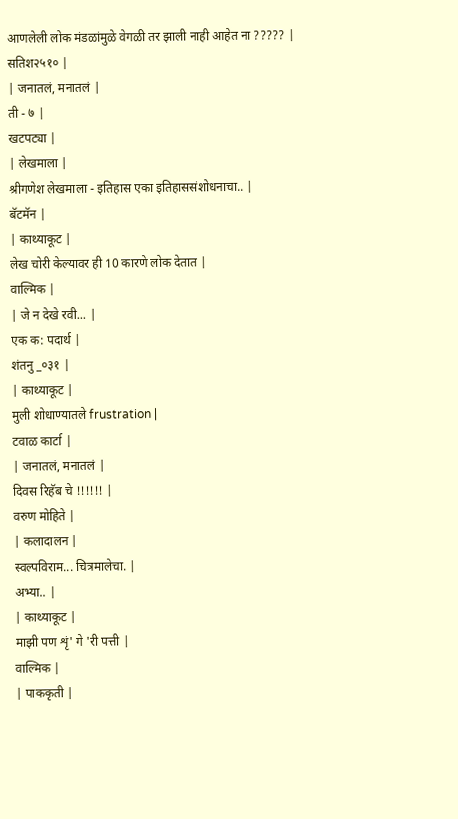आणलेली लोक मंडळांमुळे वेगळी तर झाली नाही आहेत ना ????? |
सतिश२५१० |
| जनातलं, मनातलं |
ती - ७ |
खटपट्या |
| लेखमाला |
श्रीगणेश लेखमाला - इतिहास एका इतिहाससंशोधनाचा.. |
बॅटमॅन |
| काथ्याकूट |
लेख चोरी केल्यावर ही 10 कारणे लोक देतात |
वाल्मिक |
| जे न देखे रवी... |
एक क: पदार्थ |
शंतनु _०३१ |
| काथ्याकूट |
मुली शोधाण्यातले frustration |
टवाळ कार्टा |
| जनातलं, मनातलं |
दिवस रिहॅब चे !!!!!! |
वरुण मोहिते |
| कलादालन |
स्वल्पविराम... चित्रमालेचा. |
अभ्या.. |
| काथ्याकूट |
माझी पण शृं' गे 'री पत्ती |
वाल्मिक |
| पाककृती |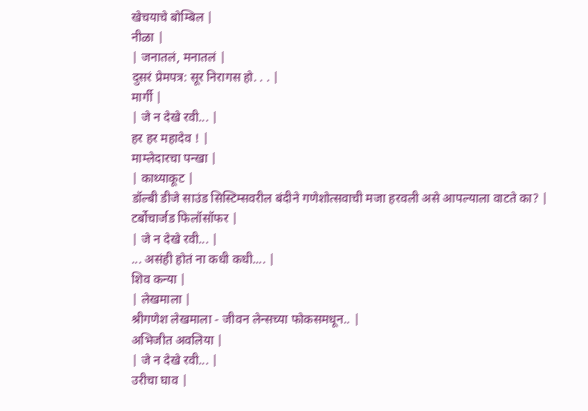खेचयाचे बोम्बिल |
नीळा |
| जनातलं, मनातलं |
दुसरं प्रेमपत्र: सूर निरागस हो. . . |
मार्गी |
| जे न देखे रवी... |
हर हर महादेव ! |
माम्लेदारचा पन्खा |
| काथ्याकूट |
डॉल्बी डीजे साउंड सिस्टिम्सवरील बंदीने गणेशोत्सवाची मजा हरवली असे आपल्याला वाटते का? |
टर्बोचार्जड फिलॉसॉफर |
| जे न देखे रवी... |
... असंही होतं ना कधी कधी.... |
शिव कन्या |
| लेखमाला |
श्रीगणेश लेखमाला - जीवन लेन्सच्या फोकसमधून.. |
अभिजीत अवलिया |
| जे न देखे रवी... |
उरीचा घाव |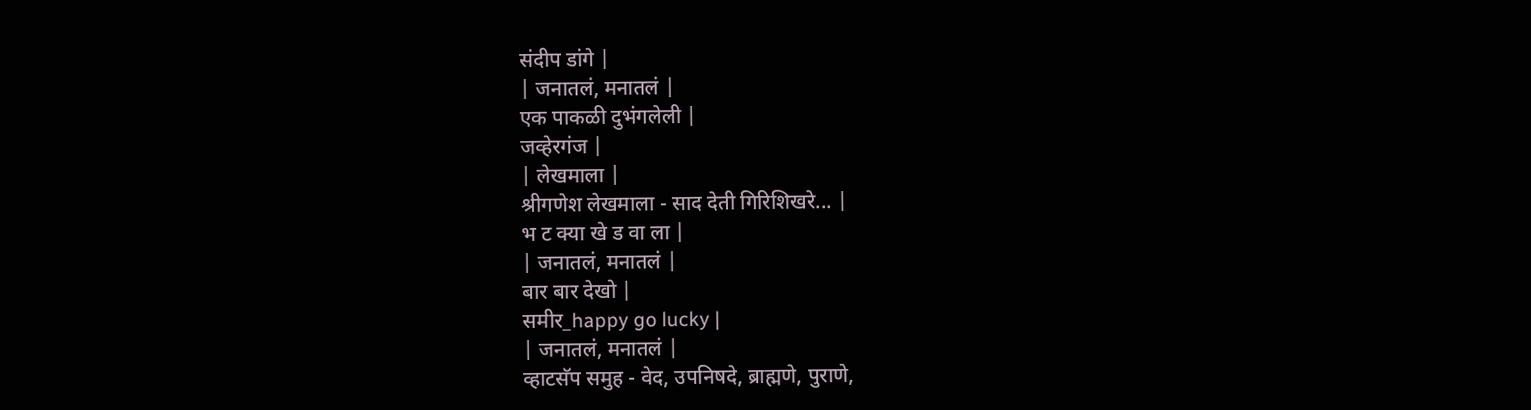संदीप डांगे |
| जनातलं, मनातलं |
एक पाकळी दुभंगलेली |
जव्हेरगंज |
| लेखमाला |
श्रीगणेश लेखमाला - साद देती गिरिशिखरे... |
भ ट क्या खे ड वा ला |
| जनातलं, मनातलं |
बार बार देखो |
समीर_happy go lucky |
| जनातलं, मनातलं |
व्हाटसॅप समुह - वेद, उपनिषदे, ब्राह्मणे, पुराणे,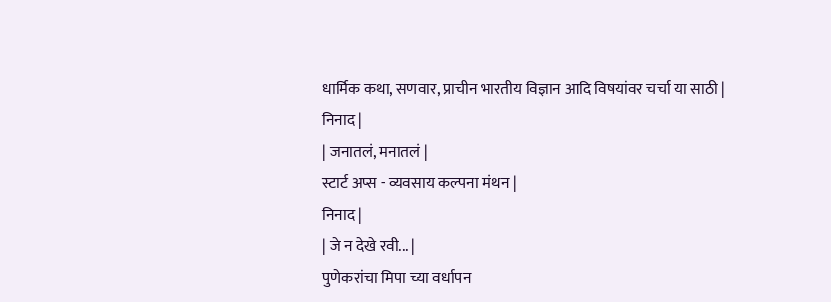धार्मिक कथा, सणवार, प्राचीन भारतीय विज्ञान आदि विषयांवर चर्चा या साठी |
निनाद |
| जनातलं, मनातलं |
स्टार्ट अप्स - व्यवसाय कल्पना मंथन |
निनाद |
| जे न देखे रवी... |
पुणेकरांचा मिपा च्या वर्धापन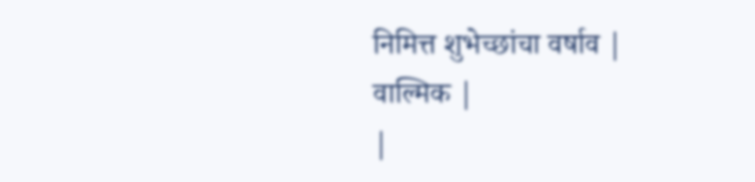निमित्त शुभेच्छांचा वर्षाव |
वाल्मिक |
|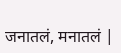जनातलं, मनातलं |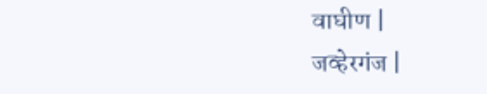वाघीण |
जव्हेरगंज |